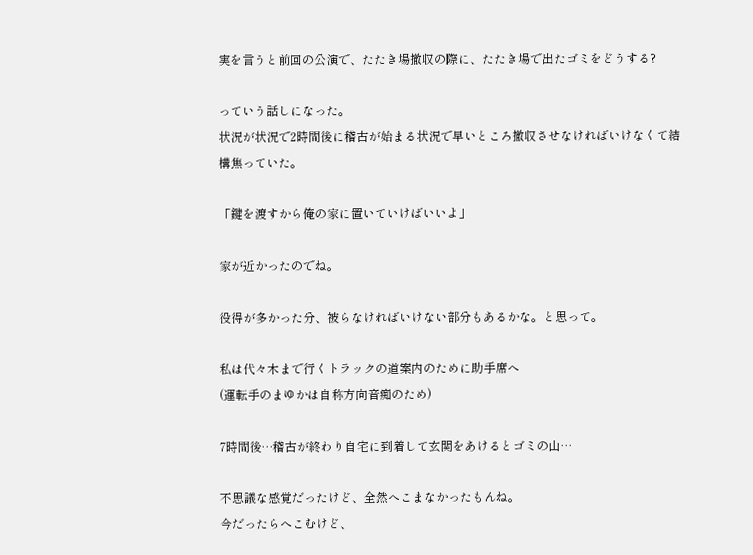実を言うと前回の公演で、たたき場撤収の際に、たたき場で出たゴミをどうする?

っていう話しになった。
状況が状況で2時間後に稽古が始まる状況で早いところ撤収させなければいけなくて結構焦っていた。

「鍵を渡すから俺の家に置いていけばいいよ」

家が近かったのでね。

役得が多かった分、被らなければいけない部分もあるかな。と思って。

私は代々木まで行くトラックの道案内のために助手席へ
(運転手のまゆかは自称方向音痴のため)

7時間後…稽古が終わり自宅に到着して玄関をあけるとゴミの山…

不思議な感覚だったけど、全然へこまなかったもんね。
今だったらへこむけど、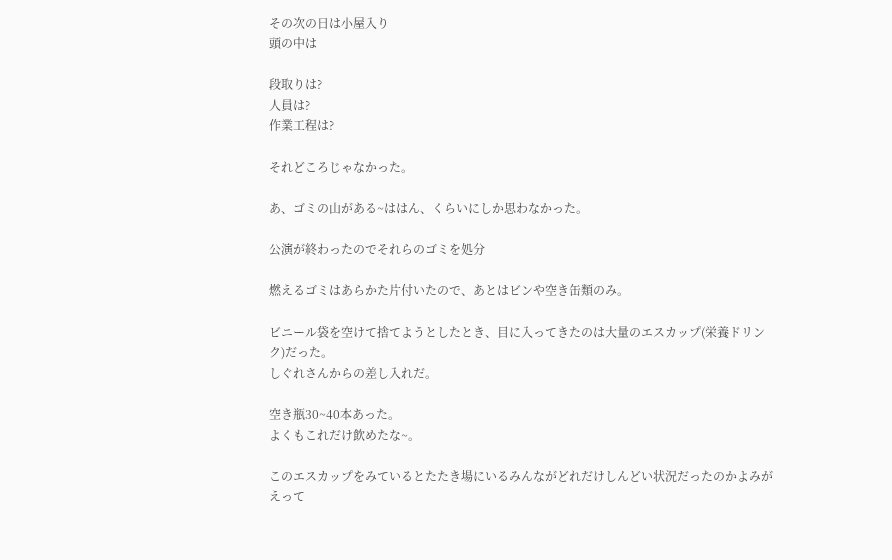その次の日は小屋入り
頭の中は

段取りは?
人員は?
作業工程は?

それどころじゃなかった。

あ、ゴミの山がある~ははん、くらいにしか思わなかった。

公演が終わったのでそれらのゴミを処分

燃えるゴミはあらかた片付いたので、あとはビンや空き缶類のみ。

ビニール袋を空けて捨てようとしたとき、目に入ってきたのは大量のエスカップ(栄養ドリンク)だった。
しぐれさんからの差し入れだ。

空き瓶30~40本あった。
よくもこれだけ飲めたな~。

このエスカップをみているとたたき場にいるみんながどれだけしんどい状況だったのかよみがえって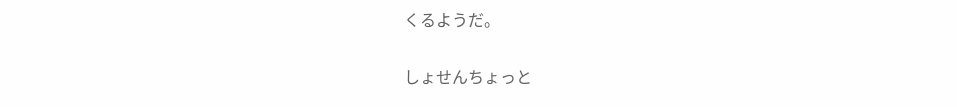くるようだ。

しょせんちょっと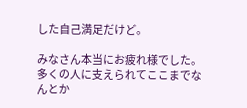した自己満足だけど。

みなさん本当にお疲れ様でした。
多くの人に支えられてここまでなんとか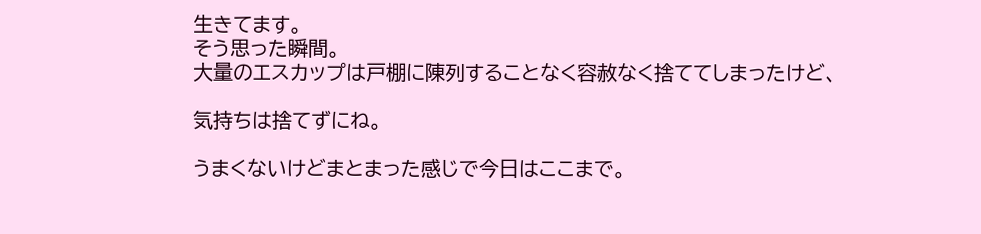生きてます。
そう思った瞬間。
大量のエスカップは戸棚に陳列することなく容赦なく捨ててしまったけど、

気持ちは捨てずにね。

うまくないけどまとまった感じで今日はここまで。